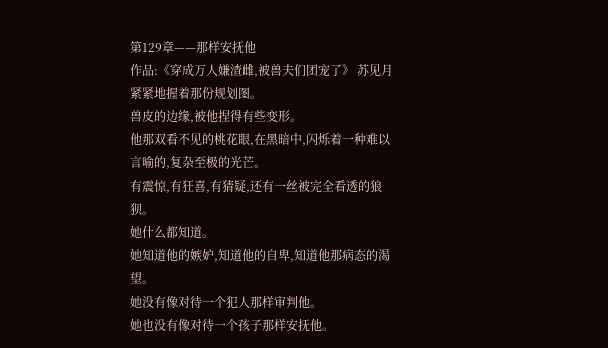第129章——那样安抚他
作品:《穿成万人嫌渣雌,被兽夫们团宠了》 苏见月紧紧地握着那份规划图。
兽皮的边缘,被他捏得有些变形。
他那双看不见的桃花眼,在黑暗中,闪烁着一种难以言喻的,复杂至极的光芒。
有震惊,有狂喜,有猜疑,还有一丝被完全看透的狼狈。
她什么都知道。
她知道他的嫉妒,知道他的自卑,知道他那病态的渴望。
她没有像对待一个犯人那样审判他。
她也没有像对待一个孩子那样安抚他。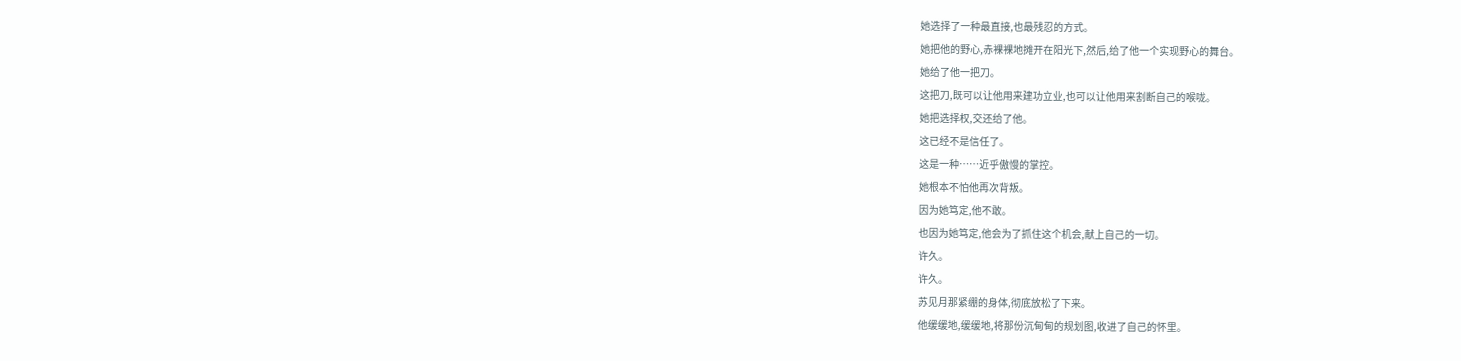她选择了一种最直接,也最残忍的方式。
她把他的野心,赤裸裸地摊开在阳光下,然后,给了他一个实现野心的舞台。
她给了他一把刀。
这把刀,既可以让他用来建功立业,也可以让他用来割断自己的喉咙。
她把选择权,交还给了他。
这已经不是信任了。
这是一种……近乎傲慢的掌控。
她根本不怕他再次背叛。
因为她笃定,他不敢。
也因为她笃定,他会为了抓住这个机会,献上自己的一切。
许久。
许久。
苏见月那紧绷的身体,彻底放松了下来。
他缓缓地,缓缓地,将那份沉甸甸的规划图,收进了自己的怀里。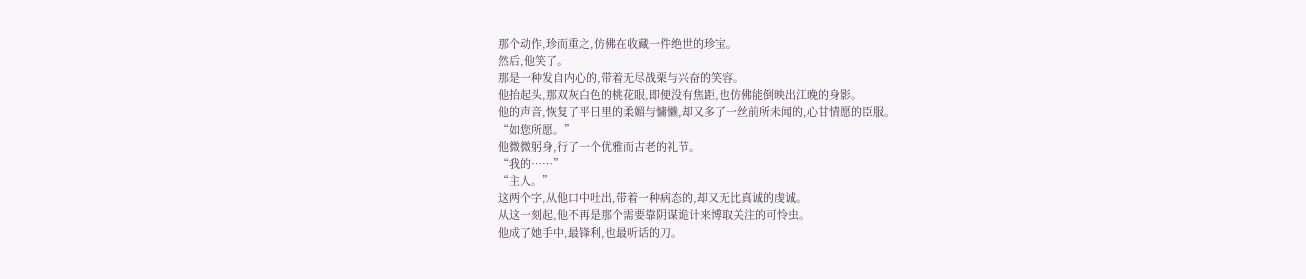那个动作,珍而重之,仿佛在收藏一件绝世的珍宝。
然后,他笑了。
那是一种发自内心的,带着无尽战栗与兴奋的笑容。
他抬起头,那双灰白色的桃花眼,即便没有焦距,也仿佛能倒映出江晚的身影。
他的声音,恢复了平日里的柔媚与慵懒,却又多了一丝前所未闻的,心甘情愿的臣服。
“如您所愿。”
他微微躬身,行了一个优雅而古老的礼节。
“我的……”
“主人。”
这两个字,从他口中吐出,带着一种病态的,却又无比真诚的虔诚。
从这一刻起,他不再是那个需要靠阴谋诡计来博取关注的可怜虫。
他成了她手中,最锋利,也最听话的刀。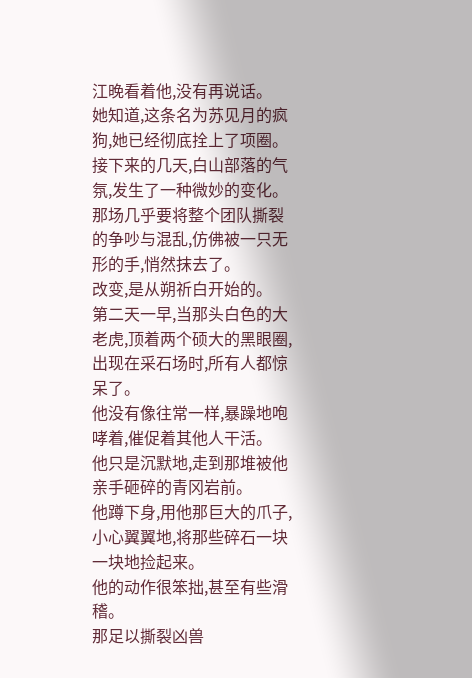江晚看着他,没有再说话。
她知道,这条名为苏见月的疯狗,她已经彻底拴上了项圈。
接下来的几天,白山部落的气氛,发生了一种微妙的变化。
那场几乎要将整个团队撕裂的争吵与混乱,仿佛被一只无形的手,悄然抹去了。
改变,是从朔祈白开始的。
第二天一早,当那头白色的大老虎,顶着两个硕大的黑眼圈,出现在采石场时,所有人都惊呆了。
他没有像往常一样,暴躁地咆哮着,催促着其他人干活。
他只是沉默地,走到那堆被他亲手砸碎的青冈岩前。
他蹲下身,用他那巨大的爪子,小心翼翼地,将那些碎石一块一块地捡起来。
他的动作很笨拙,甚至有些滑稽。
那足以撕裂凶兽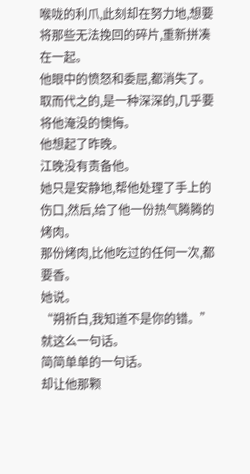喉咙的利爪,此刻却在努力地,想要将那些无法挽回的碎片,重新拼凑在一起。
他眼中的愤怒和委屈,都消失了。
取而代之的,是一种深深的,几乎要将他淹没的懊悔。
他想起了昨晚。
江晚没有责备他。
她只是安静地,帮他处理了手上的伤口,然后,给了他一份热气腾腾的烤肉。
那份烤肉,比他吃过的任何一次,都要香。
她说。
“朔祈白,我知道不是你的错。”
就这么一句话。
简简单单的一句话。
却让他那颗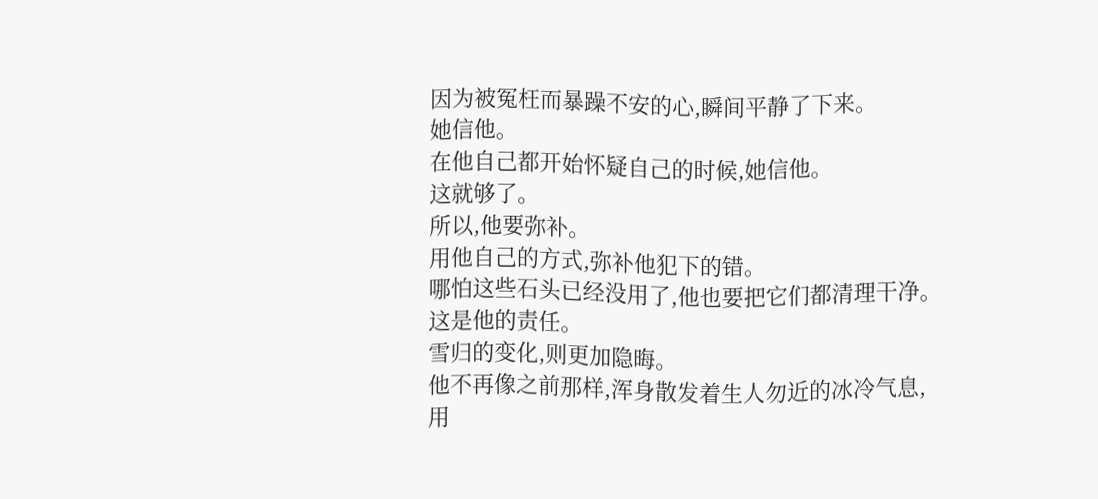因为被冤枉而暴躁不安的心,瞬间平静了下来。
她信他。
在他自己都开始怀疑自己的时候,她信他。
这就够了。
所以,他要弥补。
用他自己的方式,弥补他犯下的错。
哪怕这些石头已经没用了,他也要把它们都清理干净。
这是他的责任。
雪归的变化,则更加隐晦。
他不再像之前那样,浑身散发着生人勿近的冰冷气息,用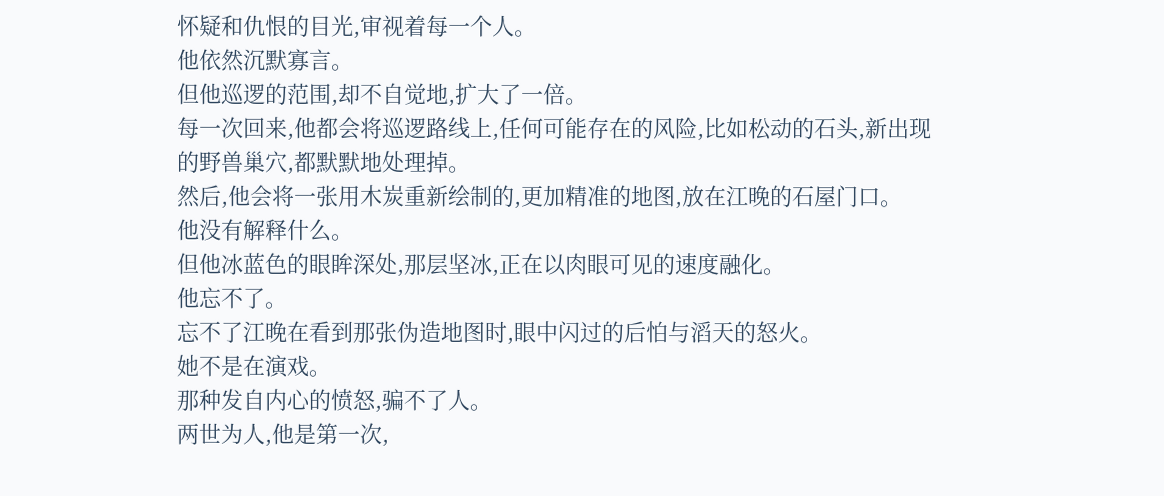怀疑和仇恨的目光,审视着每一个人。
他依然沉默寡言。
但他巡逻的范围,却不自觉地,扩大了一倍。
每一次回来,他都会将巡逻路线上,任何可能存在的风险,比如松动的石头,新出现的野兽巢穴,都默默地处理掉。
然后,他会将一张用木炭重新绘制的,更加精准的地图,放在江晚的石屋门口。
他没有解释什么。
但他冰蓝色的眼眸深处,那层坚冰,正在以肉眼可见的速度融化。
他忘不了。
忘不了江晚在看到那张伪造地图时,眼中闪过的后怕与滔天的怒火。
她不是在演戏。
那种发自内心的愤怒,骗不了人。
两世为人,他是第一次,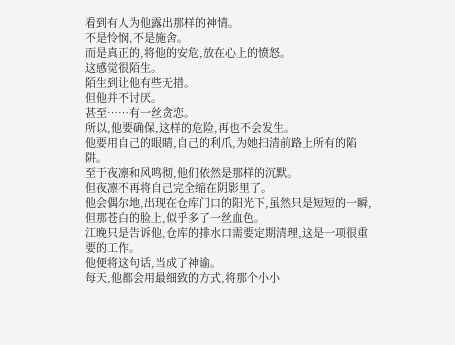看到有人为他露出那样的神情。
不是怜悯,不是施舍。
而是真正的,将他的安危,放在心上的愤怒。
这感觉很陌生。
陌生到让他有些无措。
但他并不讨厌。
甚至……有一丝贪恋。
所以,他要确保,这样的危险,再也不会发生。
他要用自己的眼睛,自己的利爪,为她扫清前路上所有的陷阱。
至于夜凛和风鸣彻,他们依然是那样的沉默。
但夜凛不再将自己完全缩在阴影里了。
他会偶尔地,出现在仓库门口的阳光下,虽然只是短短的一瞬,但那苍白的脸上,似乎多了一丝血色。
江晚只是告诉他,仓库的排水口需要定期清理,这是一项很重要的工作。
他便将这句话,当成了神谕。
每天,他都会用最细致的方式,将那个小小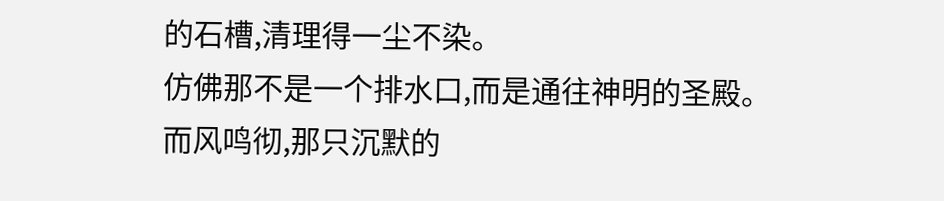的石槽,清理得一尘不染。
仿佛那不是一个排水口,而是通往神明的圣殿。
而风鸣彻,那只沉默的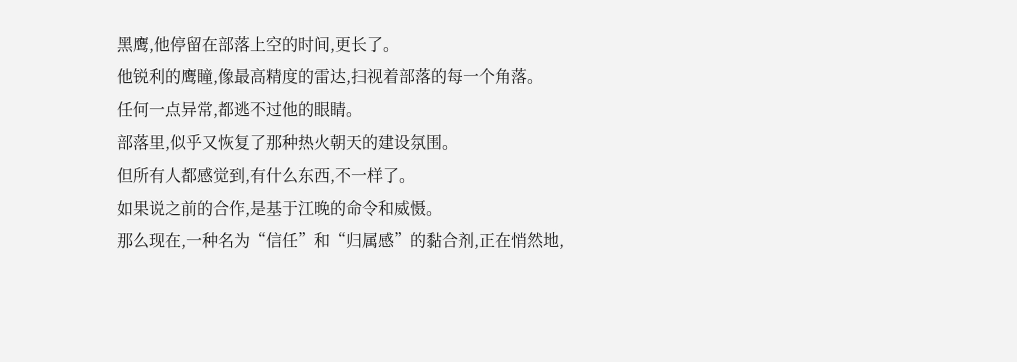黑鹰,他停留在部落上空的时间,更长了。
他锐利的鹰瞳,像最高精度的雷达,扫视着部落的每一个角落。
任何一点异常,都逃不过他的眼睛。
部落里,似乎又恢复了那种热火朝天的建设氛围。
但所有人都感觉到,有什么东西,不一样了。
如果说之前的合作,是基于江晚的命令和威慑。
那么现在,一种名为“信任”和“归属感”的黏合剂,正在悄然地,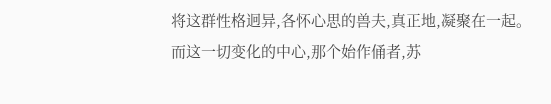将这群性格迥异,各怀心思的兽夫,真正地,凝聚在一起。
而这一切变化的中心,那个始作俑者,苏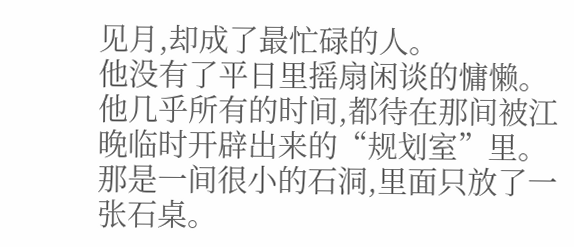见月,却成了最忙碌的人。
他没有了平日里摇扇闲谈的慵懒。
他几乎所有的时间,都待在那间被江晚临时开辟出来的“规划室”里。
那是一间很小的石洞,里面只放了一张石桌。